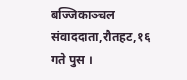बज्जिकाञ्चल संवाददाता,रौतहट,१६ गते पुस ।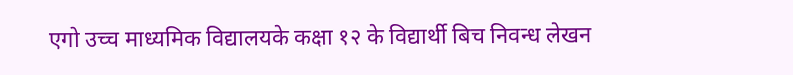एगो उच्च माध्यमिक विद्यालयके कक्षा १२ के विद्यार्थी बिच निवन्ध लेखन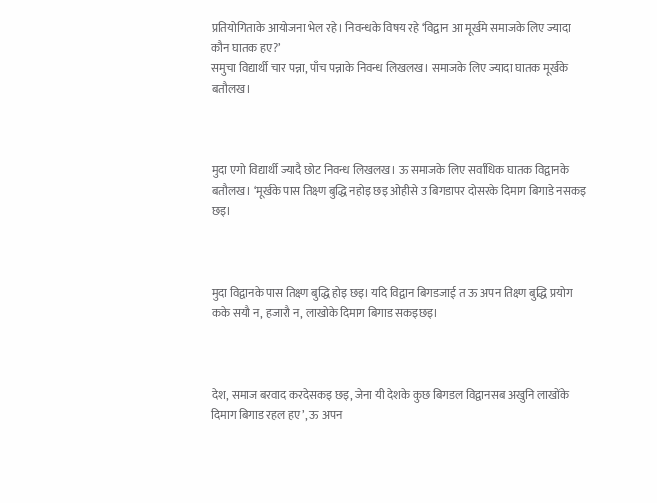प्रतियोगिताके आयोजना भेल रहे। निवन्धके विषय रहे ‘विद्वान आ मूर्खमे समाजके लिए ज्यादा कौन घातक हए?’
समुचा विद्यार्थी चार पन्ना, पाँच पन्नाके निवन्ध लिखलख। समाजके लिए ज्यादा घातक मूर्खके बतौलख।



मुदा एगो विद्यार्थी ज्यादै छोट निवन्ध लिखलख। ऊ समाजके लिए सर्वाधिक घातक विद्वानके बतौलख। ‘मूर्खके पास तिक्ष्ण बुद्धि नहोइ छइ ओहीसे उ बिगडापर दोसरके दिमाग बिगाडे नसकइ छइ।



मुदा विद्वानके पास तिक्ष्ण बुद्धि होइ छइ। यदि विद्वान बिगडजाई त ऊ अपन तिक्ष्ण बुद्धि प्रयोग कके सयौ न, हजारौ न, लाखोके दिमाग बिगाड सकइछइ।



देश, समाज बरवाद करदेसकइ छइ, जेना यी देशके कुछ बिगडल विद्वानसब अखुनि लाखोंके दिमाग बिगाड रहल हए’, ऊ अपन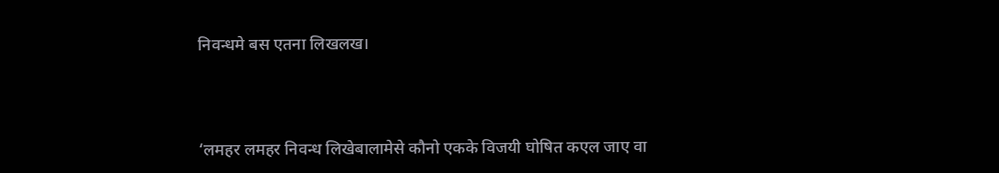निवन्धमे बस एतना लिखलख।



‘लमहर लमहर निवन्ध लिखेबालामेसे कौनो एकके विजयी घोषित कएल जाए वा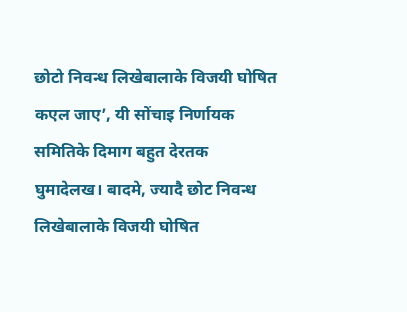छोटो निवन्ध लिखेबालाके विजयी घोषित कएल जाए’, यी सोंचाइ निर्णायक समितिके दिमाग बहुत देरतक घुमादेलख। बादमे, ज्यादै छोट निवन्ध लिखेबालाके विजयी घोषित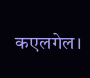कएलगेल।